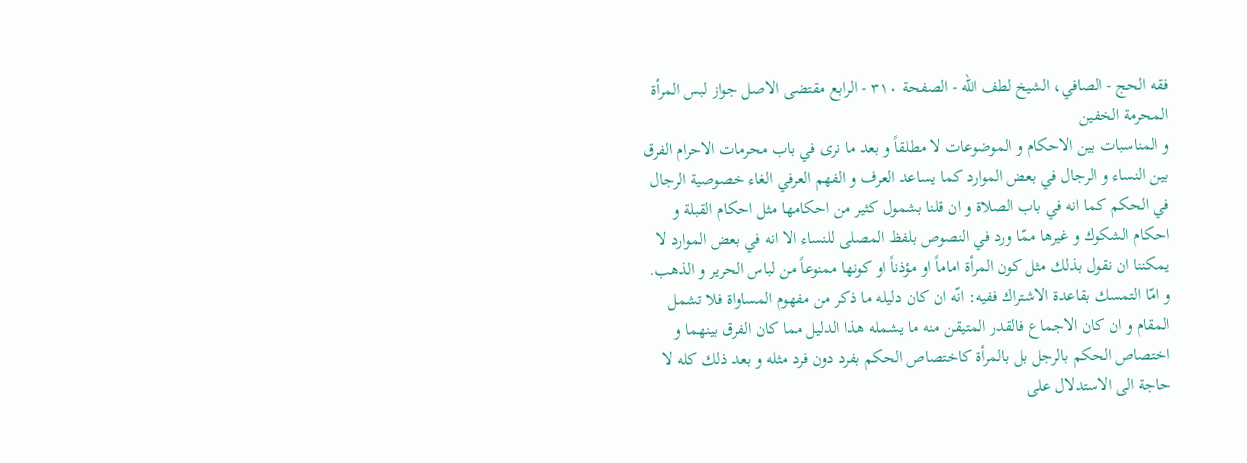فقه الحج - الصافي، الشيخ لطف الله - الصفحة ٣١٠ - الرابع مقتضى الاصل جواز لبس المرأة المحرمة الخفين
و المناسبات بين الاحكام و الموضوعات لا مطلقاً و بعد ما نرى في باب محرمات الاحرام الفرق بين النساء و الرجال في بعض الموارد كما يساعد العرف و الفهم العرفي الغاء خصوصية الرجال في الحكم كما انه في باب الصلاة و ان قلنا بشمول كثير من احكامها مثل احكام القبلة و احكام الشكوك و غيرها ممّا ورد في النصوص بلفظ المصلى للنساء الا انه في بعض الموارد لا يمكننا ان نقول بذلك مثل كون المرأة اماماً او مؤذناً او كونها ممنوعاً من لباس الحرير و الذهب.
و امّا التمسك بقاعدة الاشتراك ففيه: انّه ان كان دليله ما ذكر من مفهوم المساواة فلا تشمل المقام و ان كان الاجماع فالقدر المتيقن منه ما يشمله هذا الدليل مما كان الفرق بينهما و اختصاص الحكم بالرجل بل بالمرأة كاختصاص الحكم بفرد دون فرد مثله و بعد ذلك كله لا حاجة الى الاستدلال على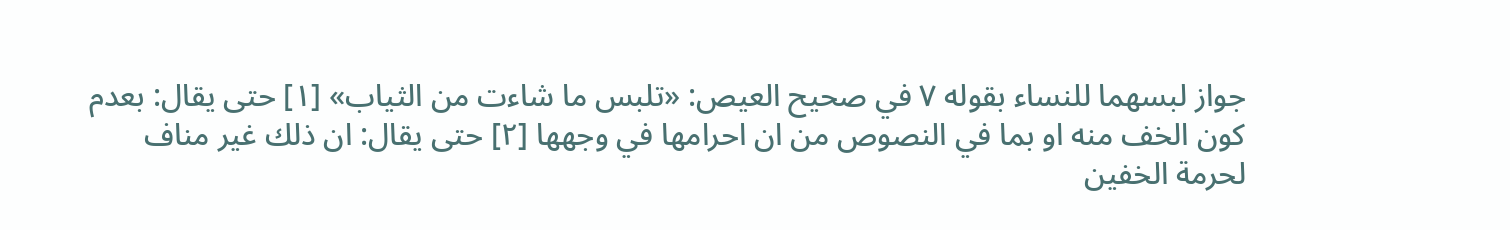جواز لبسهما للنساء بقوله ٧ في صحيح العيص: «تلبس ما شاءت من الثياب» [١] حتى يقال: بعدم كون الخف منه او بما في النصوص من ان احرامها في وجهها [٢] حتى يقال: ان ذلك غير مناف لحرمة الخفين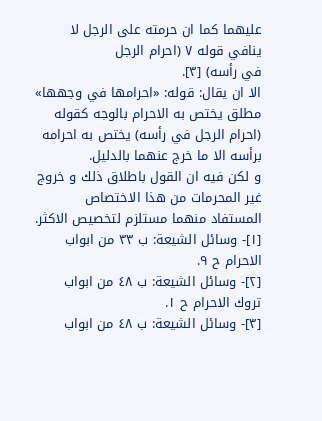عليهما كما ان حرمته على الرجل لا ينافي قوله ٧ (احرام الرجل
في رأسه) [٣].
الا ان يقال: قوله: «احرامها في وجهها» مطلق يختص به الاحرام بالوجه كقوله (احرام الرجل في رأسه) يختص به احرامه برأسه الا ما خرج عنهما بالدليل.
و لكن فيه ان القول باطلاق ذلك و خروج غير المحرمات من هذا الاختصاص المستفاد منهما مستلزم لتخصيص الاكثر.
[١]- وسائل الشيعة: ب ٣٣ من ابواب الاحرام ح ٩.
[٢]- وسائل الشيعة: ب ٤٨ من ابواب تروك الاحرام ح ١.
[٣]- وسائل الشيعة: ب ٤٨ من ابواب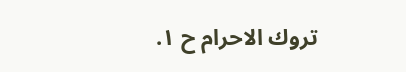تروك الاحرام ح ١.